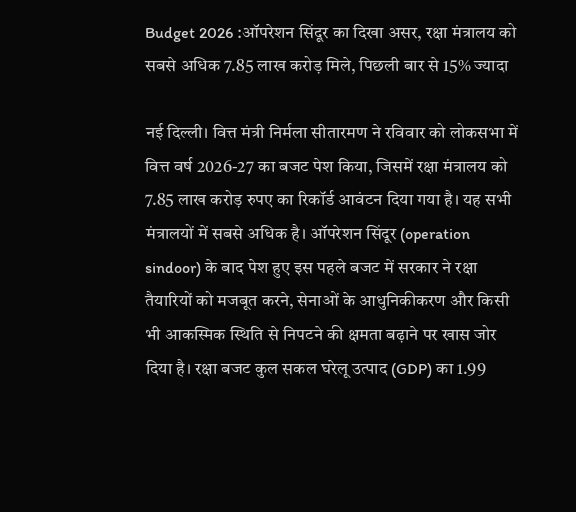Budget 2026 :ऑपरेशन सिंदूर का दिखा असर, रक्षा मंत्रालय को सबसे अधिक 7.85 लाख करोड़ मिले, पिछली बार से 15% ज्यादा

नई दिल्ली। वित्त मंत्री निर्मला सीतारमण ने रविवार को लोकसभा में वित्त वर्ष 2026-27 का बजट पेश किया, जिसमें रक्षा मंत्रालय को 7.85 लाख करोड़ रुपए का रिकॉर्ड आवंटन दिया गया है। यह सभी मंत्रालयों में सबसे अधिक है। ऑपरेशन सिंदूर (operation sindoor) के बाद पेश हुए इस पहले बजट में सरकार ने रक्षा तैयारियों को मजबूत करने, सेनाओं के आधुनिकीकरण और किसी भी आकस्मिक स्थिति से निपटने की क्षमता बढ़ाने पर खास जोर दिया है। रक्षा बजट कुल सकल घरेलू उत्पाद (GDP) का 1.99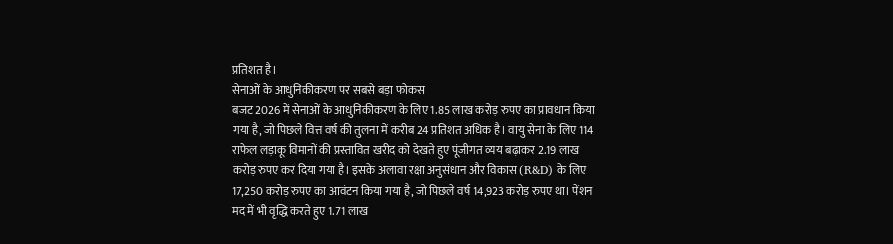प्रतिशत है।
सेनाओं के आधुनिकीकरण पर सबसे बड़ा फोकस
बजट 2026 में सेनाओं के आधुनिकीकरण के लिए 1.85 लाख करोड़ रुपए का प्रावधान किया गया है, जो पिछले वित्त वर्ष की तुलना में करीब 24 प्रतिशत अधिक है। वायु सेना के लिए 114 राफेल लड़ाकू विमानों की प्रस्तावित खरीद को देखते हुए पूंजीगत व्यय बढ़ाकर 2.19 लाख करोड़ रुपए कर दिया गया है। इसके अलावा रक्षा अनुसंधान और विकास (R&D) के लिए 17,250 करोड़ रुपए का आवंटन किया गया है, जो पिछले वर्ष 14,923 करोड़ रुपए था। पेंशन मद में भी वृद्धि करते हुए 1.71 लाख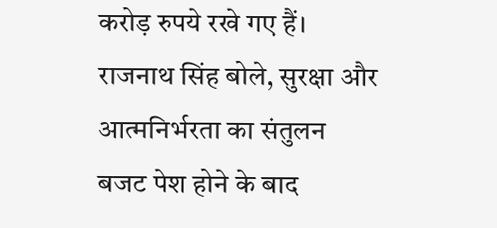करोड़ रुपये रखे गए हैं।
राजनाथ सिंह बोले, सुरक्षा और आत्मनिर्भरता का संतुलन
बजट पेश होने के बाद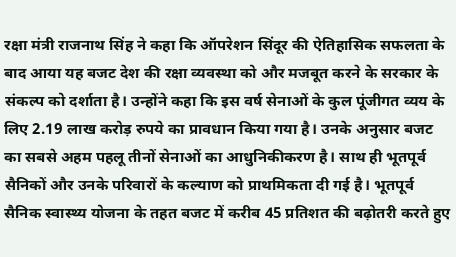रक्षा मंत्री राजनाथ सिंह ने कहा कि ऑपरेशन सिंदूर की ऐतिहासिक सफलता के बाद आया यह बजट देश की रक्षा व्यवस्था को और मजबूत करने के सरकार के संकल्प को दर्शाता है। उन्होंने कहा कि इस वर्ष सेनाओं के कुल पूंजीगत व्यय के लिए 2.19 लाख करोड़ रुपये का प्रावधान किया गया है। उनके अनुसार बजट का सबसे अहम पहलू तीनों सेनाओं का आधुनिकीकरण है। साथ ही भूतपूर्व सैनिकों और उनके परिवारों के कल्याण को प्राथमिकता दी गई है। भूतपूर्व सैनिक स्वास्थ्य योजना के तहत बजट में करीब 45 प्रतिशत की बढ़ोतरी करते हुए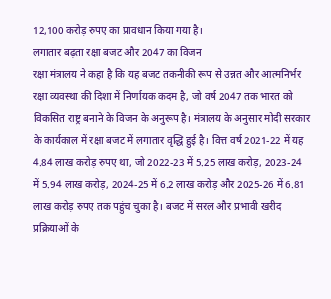12,100 करोड़ रुपए का प्रावधान किया गया है।
लगातार बढ़ता रक्षा बजट और 2047 का विजन
रक्षा मंत्रालय ने कहा है कि यह बजट तकनीकी रूप से उन्नत और आत्मनिर्भर रक्षा व्यवस्था की दिशा में निर्णायक कदम है, जो वर्ष 2047 तक भारत को विकसित राष्ट्र बनाने के विजन के अनुरूप है। मंत्रालय के अनुसार मोदी सरकार के कार्यकाल में रक्षा बजट में लगातार वृद्धि हुई है। वित्त वर्ष 2021-22 में यह 4.84 लाख करोड़ रुपए था, जो 2022-23 में 5.25 लाख करोड़, 2023-24 में 5.94 लाख करोड़, 2024-25 में 6.2 लाख करोड़ और 2025-26 में 6.81 लाख करोड़ रुपए तक पहुंच चुका है। बजट में सरल और प्रभावी खरीद प्रक्रियाओं के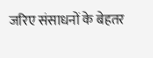जरिए संसाधनों के बेहतर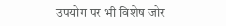उपयोग पर भी विशेष जोर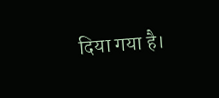दिया गया है।